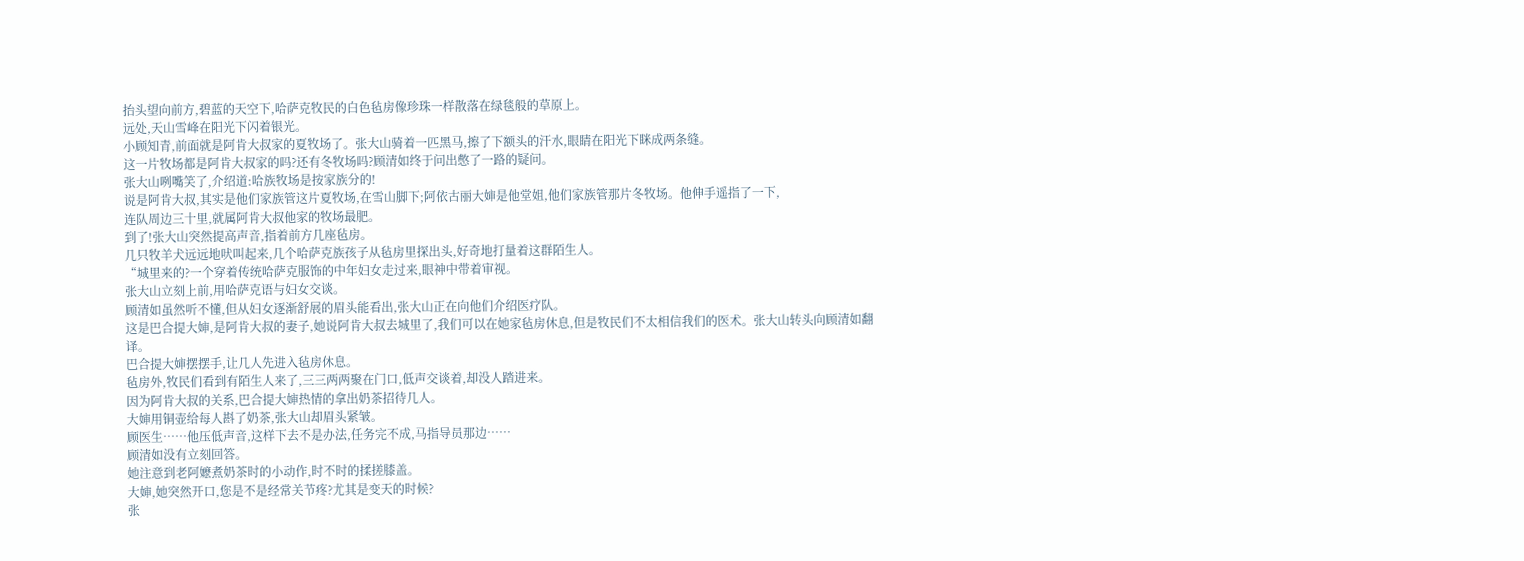抬头望向前方,碧蓝的天空下,哈萨克牧民的白色毡房像珍珠一样散落在绿毯般的草原上。
远处,天山雪峰在阳光下闪着银光。
小顾知青,前面就是阿肯大叔家的夏牧场了。张大山骑着一匹黑马,擦了下额头的汗水,眼睛在阳光下眯成两条缝。
这一片牧场都是阿肯大叔家的吗?还有冬牧场吗?顾清如终于问出憋了一路的疑问。
张大山咧嘴笑了,介绍道:哈族牧场是按家族分的!
说是阿肯大叔,其实是他们家族管这片夏牧场,在雪山脚下;阿依古丽大婶是他堂姐,他们家族管那片冬牧场。他伸手遥指了一下,
连队周边三十里,就属阿肯大叔他家的牧场最肥。
到了!张大山突然提高声音,指着前方几座毡房。
几只牧羊犬远远地吠叫起来,几个哈萨克族孩子从毡房里探出头,好奇地打量着这群陌生人。
“城里来的?一个穿着传统哈萨克服饰的中年妇女走过来,眼神中带着审视。
张大山立刻上前,用哈萨克语与妇女交谈。
顾清如虽然听不懂,但从妇女逐渐舒展的眉头能看出,张大山正在向他们介绍医疗队。
这是巴合提大婶,是阿肯大叔的妻子,她说阿肯大叔去城里了,我们可以在她家毡房休息,但是牧民们不太相信我们的医术。张大山转头向顾清如翻译。
巴合提大婶摆摆手,让几人先进入毡房休息。
毡房外,牧民们看到有陌生人来了,三三两两聚在门口,低声交谈着,却没人踏进来。
因为阿肯大叔的关系,巴合提大婶热情的拿出奶茶招待几人。
大婶用铜壶给每人斟了奶茶,张大山却眉头紧皱。
顾医生……他压低声音,这样下去不是办法,任务完不成,马指导员那边……
顾清如没有立刻回答。
她注意到老阿嬷煮奶茶时的小动作,时不时的揉搓膝盖。
大婶,她突然开口,您是不是经常关节疼?尤其是变天的时候?
张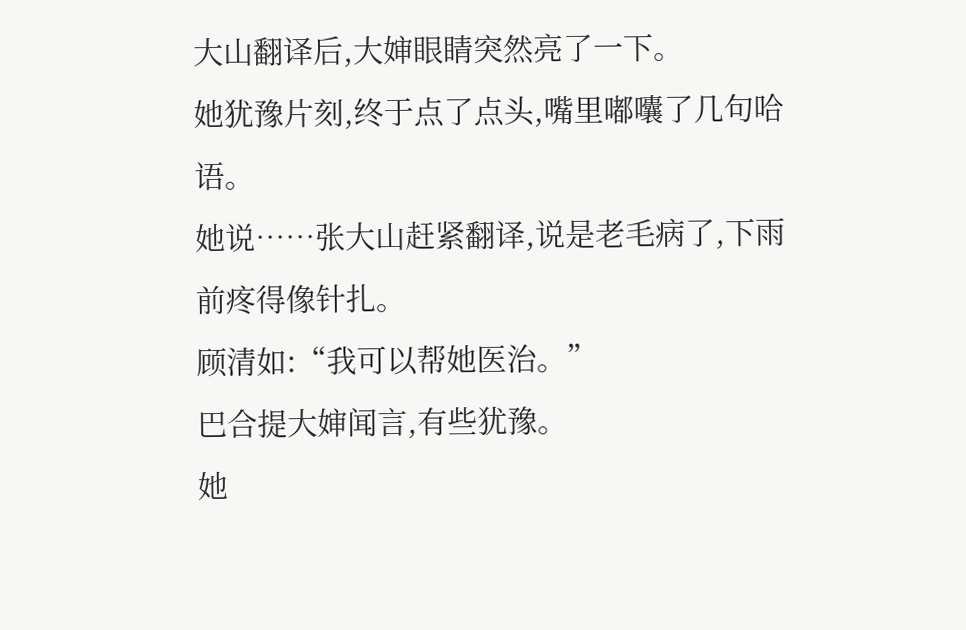大山翻译后,大婶眼睛突然亮了一下。
她犹豫片刻,终于点了点头,嘴里嘟囔了几句哈语。
她说……张大山赶紧翻译,说是老毛病了,下雨前疼得像针扎。
顾清如:“我可以帮她医治。”
巴合提大婶闻言,有些犹豫。
她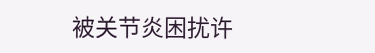被关节炎困扰许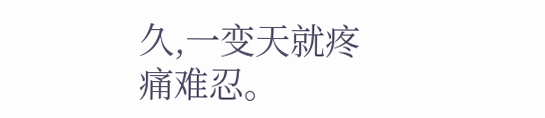久,一变天就疼痛难忍。